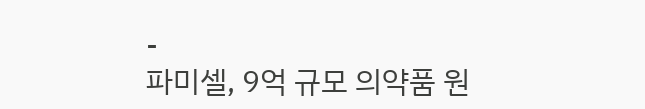-
파미셀, 9억 규모 의약품 원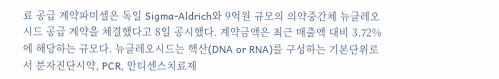료 공급 계약파미셀은 독일 Sigma-Aldrich와 9억원 규모의 의약중간체 뉴클레오시드 공급 계약을 체결했다고 8일 공시했다. 계약금액은 최근 매출액 대비 3.72%에 해당하는 규모다. 뉴클레오시드는 핵산(DNA or RNA)를 구성하는 기본단위로서 분자진단시약, PCR, 안티센스치료제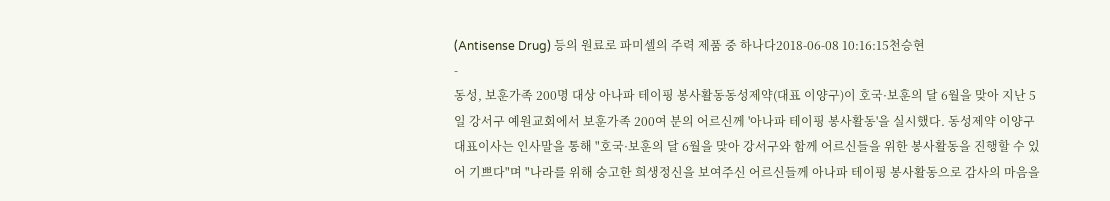(Antisense Drug) 등의 원료로 파미셀의 주력 제품 중 하나다2018-06-08 10:16:15천승현
-
동성, 보훈가족 200명 대상 아나파 테이핑 봉사활동동성제약(대표 이양구)이 호국·보훈의 달 6월을 맞아 지난 5일 강서구 예원교회에서 보훈가족 200여 분의 어르신께 '아나파 테이핑 봉사활동'을 실시했다. 동성제약 이양구 대표이사는 인사말을 통해 "호국·보훈의 달 6월을 맞아 강서구와 함께 어르신들을 위한 봉사활동을 진행할 수 있어 기쁘다"며 "나라를 위해 숭고한 희생정신을 보여주신 어르신들께 아나파 테이핑 봉사활동으로 감사의 마음을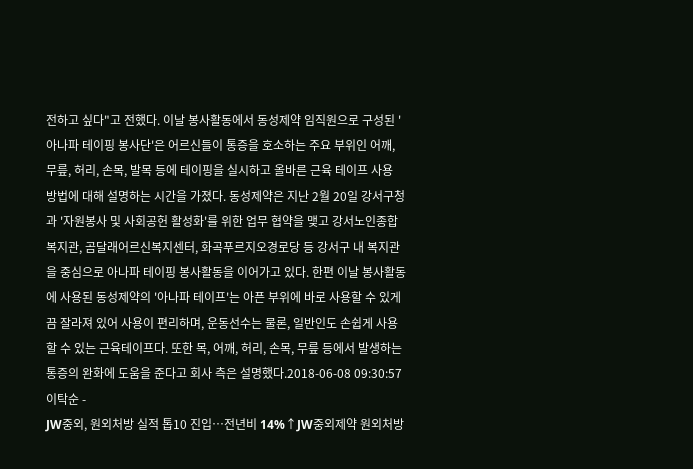전하고 싶다"고 전했다. 이날 봉사활동에서 동성제약 임직원으로 구성된 '아나파 테이핑 봉사단'은 어르신들이 통증을 호소하는 주요 부위인 어깨, 무릎, 허리, 손목, 발목 등에 테이핑을 실시하고 올바른 근육 테이프 사용 방법에 대해 설명하는 시간을 가졌다. 동성제약은 지난 2월 20일 강서구청과 '자원봉사 및 사회공헌 활성화'를 위한 업무 협약을 맺고 강서노인종합복지관, 곰달래어르신복지센터, 화곡푸르지오경로당 등 강서구 내 복지관을 중심으로 아나파 테이핑 봉사활동을 이어가고 있다. 한편 이날 봉사활동에 사용된 동성제약의 '아나파 테이프'는 아픈 부위에 바로 사용할 수 있게끔 잘라져 있어 사용이 편리하며, 운동선수는 물론, 일반인도 손쉽게 사용할 수 있는 근육테이프다. 또한 목, 어깨, 허리, 손목, 무릎 등에서 발생하는 통증의 완화에 도움을 준다고 회사 측은 설명했다.2018-06-08 09:30:57이탁순 -
JW중외, 원외처방 실적 톱10 진입…전년비 14%↑JW중외제약 원외처방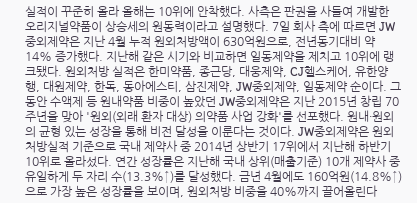실적이 꾸준히 올라 올해는 10위에 안착했다. 사측은 판권을 사들여 개발한 오리지널약품이 상승세의 원동력이라고 설명했다. 7일 회사 측에 따르면 JW중외제약은 지난 4월 누적 원외처방액이 630억원으로, 전년동기대비 약 14% 증가했다. 지난해 같은 시기와 비교하면 일동제약을 제치고 10위에 랭크됐다. 원외처방 실적은 한미약품, 종근당, 대웅제약, CJ헬스케어, 유한양행, 대원제약, 한독, 동아에스티, 삼진제약, JW중외제약, 일동제약 순이다. 그동안 수액제 등 원내약품 비중이 높았던 JW중외제약은 지난 2015년 창립 70주년을 맞아 '원외(외래 환자 대상) 의약품 사업 강화'를 선포했다. 원내·원외의 균형 있는 성장을 통해 비전 달성을 이룬다는 것이다. JW중외제약은 원외처방실적 기준으로 국내 제약사 중 2014년 상반기 17위에서 지난해 하반기 10위로 올라섰다. 연간 성장률은 지난해 국내 상위(매출기준) 10개 제약사 중 유일하게 두 자리 수(13.3%↑)를 달성했다. 금년 4월에도 160억원(14.8%↑)으로 가장 높은 성장률을 보이며, 원외처방 비중을 40%까지 끌어올린다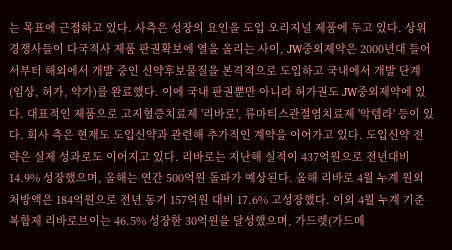는 목표에 근접하고 있다. 사측은 성장의 요인을 도입 오리지널 제품에 두고 있다. 상위 경쟁사들이 다국적사 제품 판권확보에 열을 올리는 사이, JW중외제약은 2000년대 들어서부터 해외에서 개발 중인 신약후보물질을 본격적으로 도입하고 국내에서 개발 단계(임상, 허가, 약가)를 완료했다. 이에 국내 판권뿐만 아니라 허가권도 JW중외제약에 있다. 대표적인 제품으로 고지혈증치료제 '리바로', 류마티스관절염치료제 '악템라' 등이 있다. 회사 측은 현재도 도입신약과 관련해 추가적인 계약을 이어가고 있다. 도입신약 전략은 실제 성과로도 이어지고 있다. 리바로는 지난해 실적이 437억원으로 전년대비 14.9% 성장했으며, 올해는 연간 500억원 돌파가 예상된다. 올해 리바로 4월 누계 원외처방액은 184억원으로 전년 동기 157억원 대비 17.6% 고성장했다. 이외 4월 누계 기준 복합제 리바로브이는 46.5% 성장한 30억원을 달성했으며, 가드렛(가드메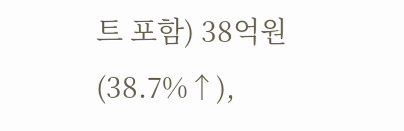트 포함) 38억원(38.7%↑),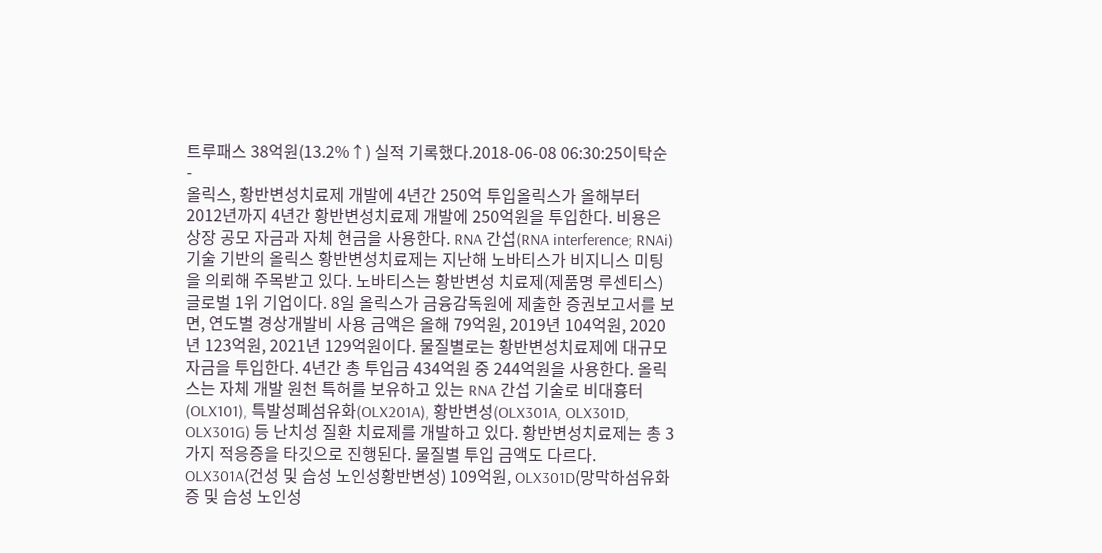트루패스 38억원(13.2%↑) 실적 기록했다.2018-06-08 06:30:25이탁순
-
올릭스, 황반변성치료제 개발에 4년간 250억 투입올릭스가 올해부터 2012년까지 4년간 황반변성치료제 개발에 250억원을 투입한다. 비용은 상장 공모 자금과 자체 현금을 사용한다. RNA 간섭(RNA interference; RNAi) 기술 기반의 올릭스 황반변성치료제는 지난해 노바티스가 비지니스 미팅을 의뢰해 주목받고 있다. 노바티스는 황반변성 치료제(제품명 루센티스) 글로벌 1위 기업이다. 8일 올릭스가 금융감독원에 제출한 증권보고서를 보면, 연도별 경상개발비 사용 금액은 올해 79억원, 2019년 104억원, 2020년 123억원, 2021년 129억원이다. 물질별로는 황반변성치료제에 대규모 자금을 투입한다. 4년간 총 투입금 434억원 중 244억원을 사용한다. 올릭스는 자체 개발 원천 특허를 보유하고 있는 RNA 간섭 기술로 비대흉터(OLX101), 특발성폐섬유화(OLX201A), 황반변성(OLX301A, OLX301D, OLX301G) 등 난치성 질환 치료제를 개발하고 있다. 황반변성치료제는 총 3가지 적응증을 타깃으로 진행된다. 물질별 투입 금액도 다르다. OLX301A(건성 및 습성 노인성황반변성) 109억원, OLX301D(망막하섬유화증 및 습성 노인성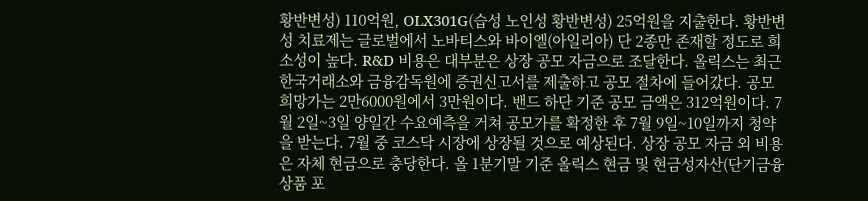황반변성) 110억원, OLX301G(습성 노인성 황반변성) 25억원을 지출한다. 황반변성 치료제는 글로벌에서 노바티스와 바이엘(아일리아) 단 2종만 존재할 정도로 희소성이 높다. R&D 비용은 대부분은 상장 공모 자금으로 조달한다. 올릭스는 최근 한국거래소와 금융감독원에 증권신고서를 제출하고 공모 절차에 들어갔다. 공모 희망가는 2만6000원에서 3만원이다. 밴드 하단 기준 공모 금액은 312억원이다. 7월 2일~3일 양일간 수요예측을 거쳐 공모가를 확정한 후 7월 9일~10일까지 청약을 받는다. 7월 중 코스닥 시장에 상장될 것으로 예상된다. 상장 공모 자금 외 비용은 자체 현금으로 충당한다. 올 1분기말 기준 올릭스 현금 및 현금성자산(단기금융상품 포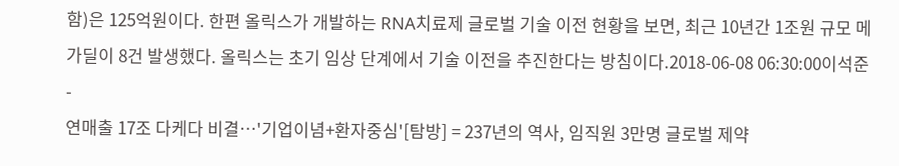함)은 125억원이다. 한편 올릭스가 개발하는 RNA치료제 글로벌 기술 이전 현황을 보면, 최근 10년간 1조원 규모 메가딜이 8건 발생했다. 올릭스는 초기 임상 단계에서 기술 이전을 추진한다는 방침이다.2018-06-08 06:30:00이석준 -
연매출 17조 다케다 비결…'기업이념+환자중심'[탐방] = 237년의 역사, 임직원 3만명 글로벌 제약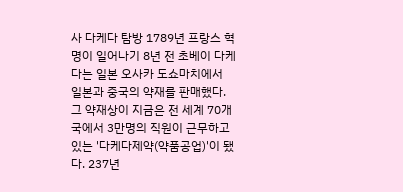사 다케다 탐방 1789년 프랑스 혁명이 일어나기 8년 전 초베이 다케다는 일본 오사카 도쇼마치에서 일본과 중국의 약재를 판매했다. 그 약재상이 지금은 전 세계 70개국에서 3만명의 직원이 근무하고 있는 '다케다제약(약품공업)'이 됐다. 237년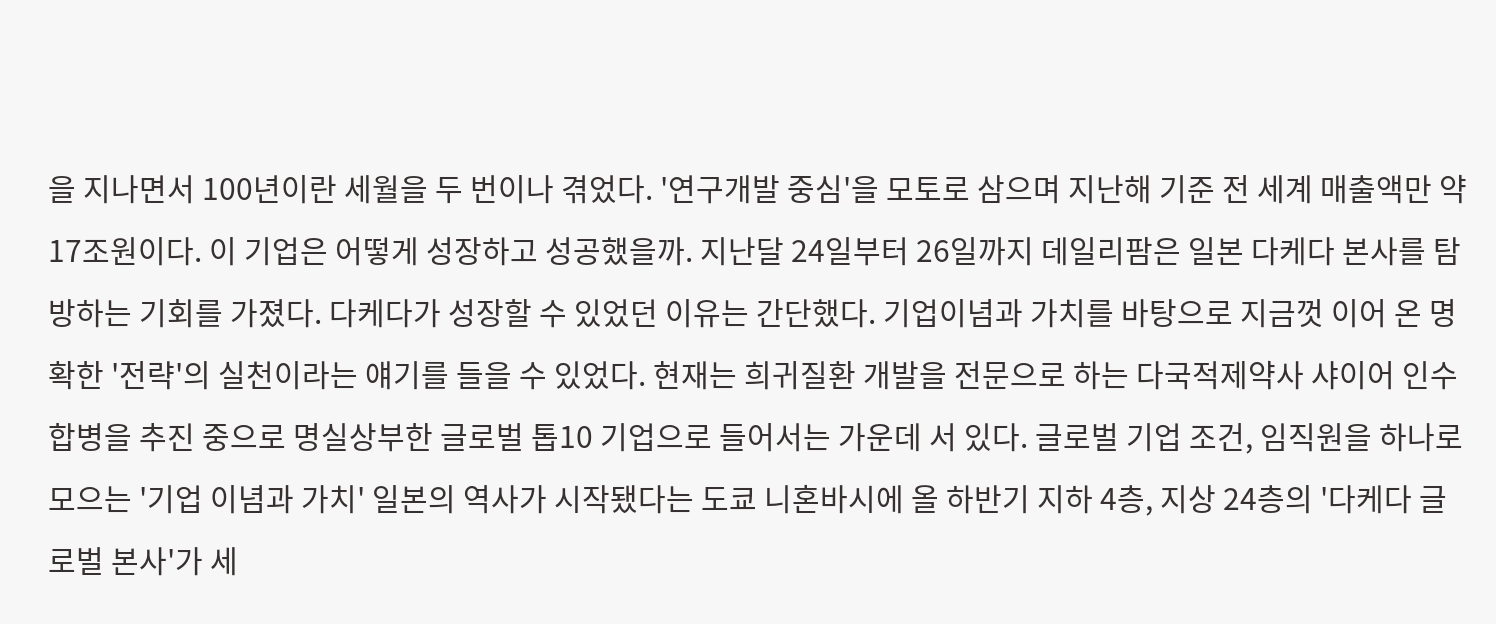을 지나면서 100년이란 세월을 두 번이나 겪었다. '연구개발 중심'을 모토로 삼으며 지난해 기준 전 세계 매출액만 약 17조원이다. 이 기업은 어떻게 성장하고 성공했을까. 지난달 24일부터 26일까지 데일리팜은 일본 다케다 본사를 탐방하는 기회를 가졌다. 다케다가 성장할 수 있었던 이유는 간단했다. 기업이념과 가치를 바탕으로 지금껏 이어 온 명확한 '전략'의 실천이라는 얘기를 들을 수 있었다. 현재는 희귀질환 개발을 전문으로 하는 다국적제약사 샤이어 인수합병을 추진 중으로 명실상부한 글로벌 톱10 기업으로 들어서는 가운데 서 있다. 글로벌 기업 조건, 임직원을 하나로 모으는 '기업 이념과 가치' 일본의 역사가 시작됐다는 도쿄 니혼바시에 올 하반기 지하 4층, 지상 24층의 '다케다 글로벌 본사'가 세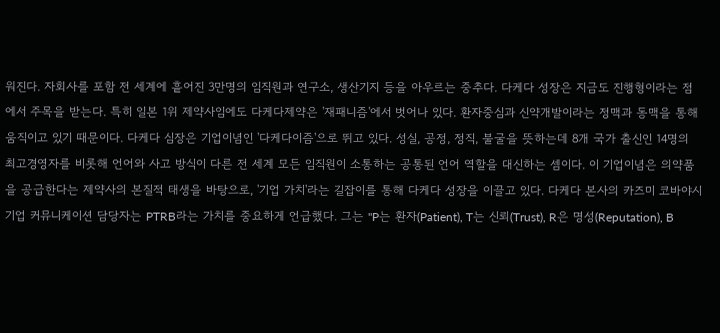워진다. 자회사를 포함 전 세계에 흩어진 3만명의 임직원과 연구소, 생산기지 등을 아우르는 중추다. 다케다 성장은 지금도 진행형이라는 점에서 주목을 받는다. 특히 일본 1위 제약사임에도 다케다제약은 '재패니즘'에서 벗어나 있다. 환자중심과 신약개발이라는 정맥과 동맥을 통해 움직이고 있기 때문이다. 다케다 심장은 기업이념인 '다케다이즘'으로 뛰고 있다. 성실, 공정, 정직, 불굴을 뜻하는데 8개 국가 출신인 14명의 최고경영자를 비롯해 언어와 사고 방식이 다른 전 세계 모든 임직원이 소통하는 공통된 언어 역할을 대신하는 셈이다. 이 기업이념은 의약품을 공급한다는 제약사의 본질적 태생을 바탕으로, '기업 가치'라는 길잡이를 통해 다케다 성장을 이끌고 있다. 다케다 본사의 카즈미 코바야시 기업 커뮤니케이션 담당자는 PTRB라는 가치를 중요하게 언급했다. 그는 "P는 환자(Patient), T는 신뢰(Trust), R은 명성(Reputation), B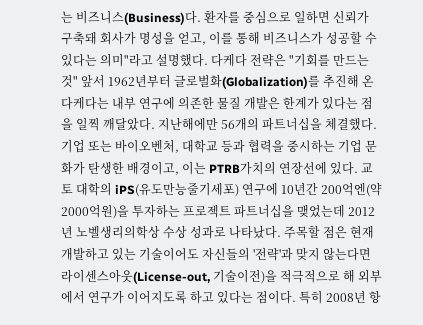는 비즈니스(Business)다. 환자를 중심으로 일하면 신뢰가 구축돼 회사가 명성을 얻고, 이를 통해 비즈니스가 성공할 수 있다는 의미"라고 설명했다. 다케다 전략은 "기회를 만드는 것" 앞서 1962년부터 글로벌화(Globalization)를 추진해 온 다케다는 내부 연구에 의존한 물질 개발은 한계가 있다는 점을 일찍 깨달았다. 지난해에만 56개의 파트너십을 체결했다. 기업 또는 바이오벤처, 대학교 등과 협력을 중시하는 기업 문화가 탄생한 배경이고, 이는 PTRB가치의 연장선에 있다. 교토 대학의 iPS(유도만능줄기세포) 연구에 10년간 200억엔(약 2000억원)을 투자하는 프로젝트 파트너십을 맺었는데 2012년 노벨생리의학상 수상 성과로 나타났다. 주목할 점은 현재 개발하고 있는 기술이어도 자신들의 '전략'과 맞지 않는다면 라이센스아웃(License-out, 기술이전)을 적극적으로 해 외부에서 연구가 이어지도록 하고 있다는 점이다. 특히 2008년 항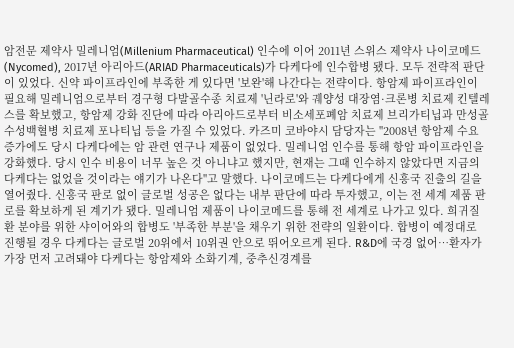암전문 제약사 밀레니엄(Millenium Pharmaceutical) 인수에 이어 2011년 스위스 제약사 나이코메드(Nycomed), 2017년 아리아드(ARIAD Pharmaceuticals)가 다케다에 인수합병 됐다. 모두 전략적 판단이 있었다. 신약 파이프라인에 부족한 게 있다면 '보완'해 나간다는 전략이다. 항암제 파이프라인이 필요해 밀레니엄으로부터 경구형 다발골수종 치료제 '닌라로'와 궤양성 대장염·크론병 치료제 킨텔레스를 확보했고, 항암제 강화 진단에 따라 아리아드로부터 비소세포폐암 치료제 브리가티닙과 만성골수성백혈병 치료제 포나티닙 등을 가질 수 있었다. 카즈미 코바야시 담당자는 "2008년 항암제 수요 증가에도 당시 다케다에는 암 관련 연구나 제품이 없었다. 밀레니엄 인수를 통해 항암 파이프라인을 강화했다. 당시 인수 비용이 너무 높은 것 아니냐고 했지만, 현재는 그때 인수하지 않았다면 지금의 다케다는 없었을 것이라는 얘기가 나온다"고 말했다. 나이코메드는 다케다에게 신흥국 진출의 길을 열어줬다. 신흥국 판로 없이 글로벌 성공은 없다는 내부 판단에 따라 투자했고, 이는 전 세계 제품 판로를 확보하게 된 계기가 됐다. 밀레니엄 제품이 나이코메드를 통해 전 세계로 나가고 있다. 희귀질환 분야를 위한 샤이어와의 합병도 '부족한 부분'을 채우기 위한 전략의 일환이다. 합병이 예정대로 진행될 경우 다케다는 글로벌 20위에서 10위권 안으로 뛰어오르게 된다. R&D에 국경 없어…환자가 가장 먼저 고려돼야 다케다는 항암제와 소화기계, 중추신경계를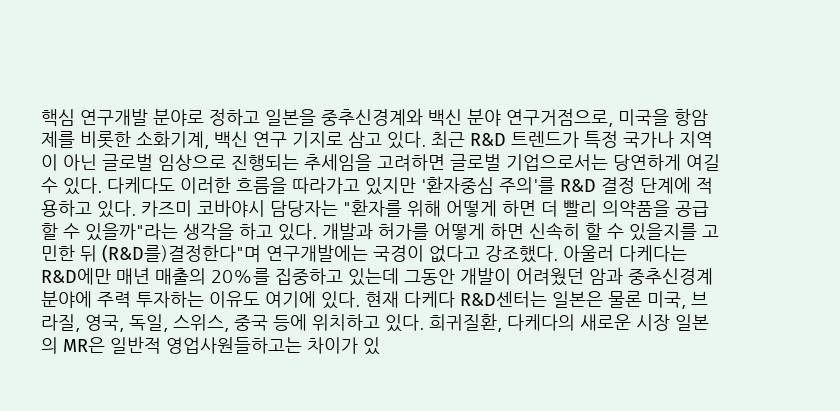핵심 연구개발 분야로 정하고 일본을 중추신경계와 백신 분야 연구거점으로, 미국을 항암제를 비롯한 소화기계, 백신 연구 기지로 삼고 있다. 최근 R&D 트렌드가 특정 국가나 지역이 아닌 글로벌 임상으로 진행되는 추세임을 고려하면 글로벌 기업으로서는 당연하게 여길 수 있다. 다케다도 이러한 흐름을 따라가고 있지만 '환자중심 주의'를 R&D 결정 단계에 적용하고 있다. 카즈미 코바야시 담당자는 "환자를 위해 어떻게 하면 더 빨리 의약품을 공급할 수 있을까"라는 생각을 하고 있다. 개발과 허가를 어떻게 하면 신속히 할 수 있을지를 고민한 뒤 (R&D를)결정한다"며 연구개발에는 국경이 없다고 강조했다. 아울러 다케다는 R&D에만 매년 매출의 20%를 집중하고 있는데 그동안 개발이 어려웠던 암과 중추신경계 분야에 주력 투자하는 이유도 여기에 있다. 현재 다케다 R&D센터는 일본은 물론 미국, 브라질, 영국, 독일, 스위스, 중국 등에 위치하고 있다. 희귀질환, 다케다의 새로운 시장 일본의 MR은 일반적 영업사원들하고는 차이가 있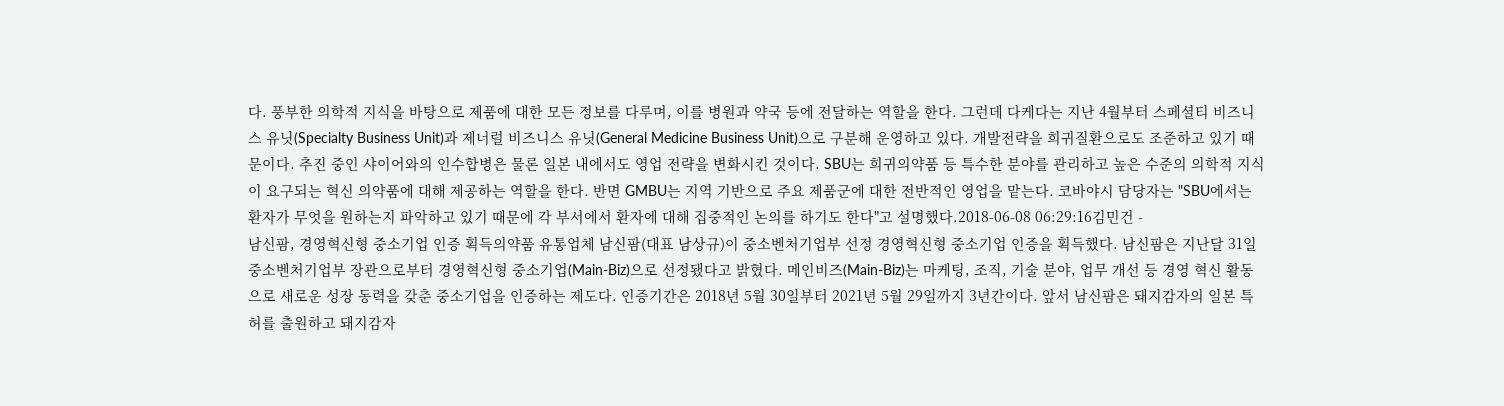다. 풍부한 의학적 지식을 바탕으로 제품에 대한 모든 정보를 다루며, 이를 병원과 약국 등에 전달하는 역할을 한다. 그런데 다케다는 지난 4월부터 스페셜티 비즈니스 유닛(Specialty Business Unit)과 제너럴 비즈니스 유닛(General Medicine Business Unit)으로 구분해 운영하고 있다. 개발전략을 희귀질환으로도 조준하고 있기 때문이다. 추진 중인 샤이어와의 인수합병은 물론 일본 내에서도 영업 전략을 변화시킨 것이다. SBU는 희귀의약품 등 특수한 분야를 관리하고 높은 수준의 의학적 지식이 요구되는 혁신 의약품에 대해 제공하는 역할을 한다. 반면 GMBU는 지역 기반으로 주요 제품군에 대한 전반적인 영업을 맡는다. 코바야시 담당자는 "SBU에서는 환자가 무엇을 원하는지 파악하고 있기 때문에 각 부서에서 환자에 대해 집중적인 논의를 하기도 한다"고 설명했다.2018-06-08 06:29:16김민건 -
남신팜, 경영혁신형 중소기업 인증 획득의약품 유통업체 남신팜(대표 남상규)이 중소벤처기업부 선정 경영혁신형 중소기업 인증을 획득했다. 남신팜은 지난달 31일 중소벤처기업부 장관으로부터 경영혁신형 중소기업(Main-Biz)으로 선정됐다고 밝혔다. 메인비즈(Main-Biz)는 마케팅, 조직, 기술 분야, 업무 개선 등 경영 혁신 활동으로 새로운 성장 동력을 갖춘 중소기업을 인증하는 제도다. 인증기간은 2018년 5월 30일부터 2021년 5월 29일까지 3년간이다. 앞서 남신팜은 돼지감자의 일본 특허를 출원하고 돼지감자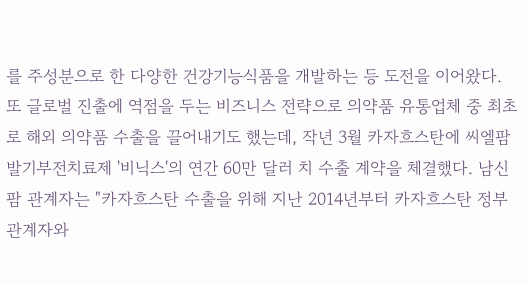를 주성분으로 한 다양한 건강기능식품을 개발하는 등 도전을 이어왔다. 또 글로벌 진출에 역점을 두는 비즈니스 전략으로 의약품 유통업체 중 최초로 해외 의약품 수출을 끌어내기도 했는데, 작년 3월 카자흐스탄에 씨엘팜 발기부전치료제 '비닉스'의 연간 60만 달러 치 수출 계약을 체결했다. 남신팜 관계자는 "카자흐스탄 수출을 위해 지난 2014년부터 카자흐스탄 정부 관계자와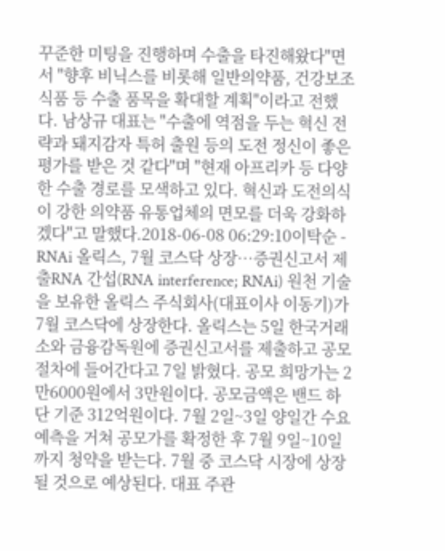꾸준한 미팅을 진행하며 수출을 타진해왔다"면서 "향후 비닉스를 비롯해 일반의약품, 건강보조식품 등 수출 품목을 확대할 계획"이라고 전했다. 남상규 대표는 "수출에 역점을 두는 혁신 전략과 돼지감자 특허 출원 등의 도전 정신이 좋은 평가를 받은 것 같다"며 "현재 아프리카 등 다양한 수출 경로를 모색하고 있다. 혁신과 도전의식이 강한 의약품 유통업체의 면모를 더욱 강화하겠다"고 말했다.2018-06-08 06:29:10이탁순 -
RNAi 올릭스, 7월 코스닥 상장…증권신고서 제출RNA 간섭(RNA interference; RNAi) 원천 기술을 보유한 올릭스 주식회사(대표이사 이동기)가 7월 코스닥에 상장한다. 올릭스는 5일 한국거래소와 금융감독원에 증권신고서를 제출하고 공모 절차에 들어간다고 7일 밝혔다. 공모 희망가는 2만6000원에서 3만원이다. 공모금액은 밴드 하단 기준 312억원이다. 7월 2일~3일 양일간 수요예측을 거쳐 공모가를 확정한 후 7월 9일~10일까지 청약을 받는다. 7월 중 코스닥 시장에 상장될 것으로 예상된다. 대표 주관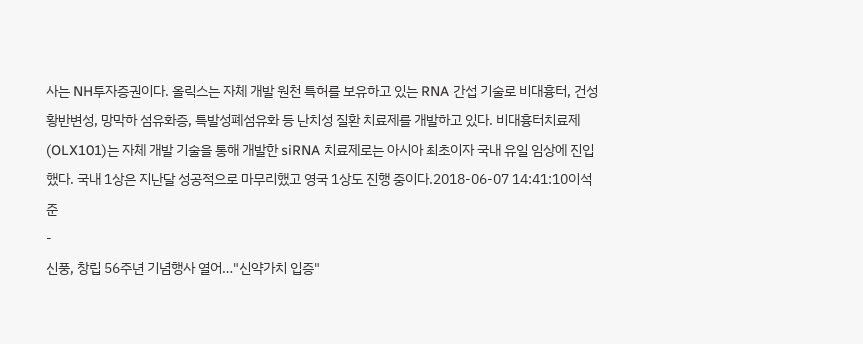사는 NH투자증권이다. 올릭스는 자체 개발 원천 특허를 보유하고 있는 RNA 간섭 기술로 비대흉터, 건성황반변성, 망막하 섬유화증, 특발성폐섬유화 등 난치성 질환 치료제를 개발하고 있다. 비대흉터치료제(OLX101)는 자체 개발 기술을 통해 개발한 siRNA 치료제로는 아시아 최초이자 국내 유일 임상에 진입했다. 국내 1상은 지난달 성공적으로 마무리했고 영국 1상도 진행 중이다.2018-06-07 14:41:10이석준
-
신풍, 창립 56주년 기념행사 열어…"신약가치 입증"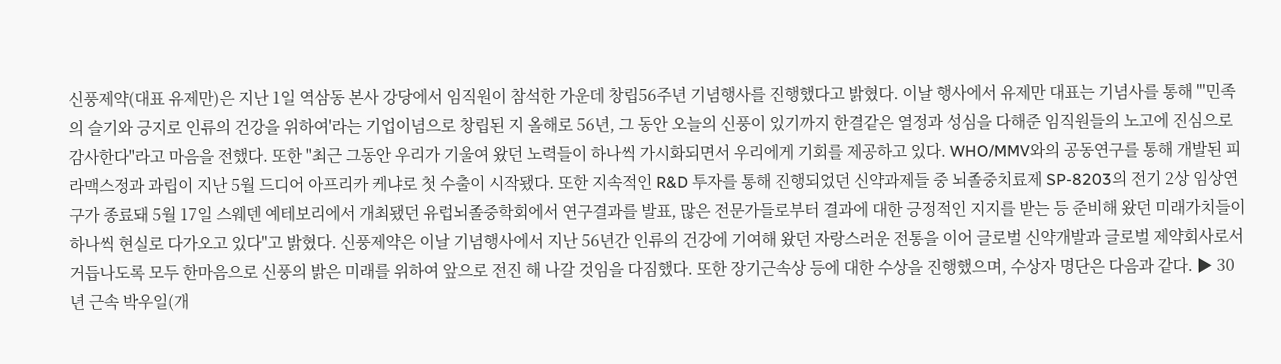신풍제약(대표 유제만)은 지난 1일 역삼동 본사 강당에서 임직원이 참석한 가운데 창립56주년 기념행사를 진행했다고 밝혔다. 이날 행사에서 유제만 대표는 기념사를 통해 "'민족의 슬기와 긍지로 인류의 건강을 위하여'라는 기업이념으로 창립된 지 올해로 56년, 그 동안 오늘의 신풍이 있기까지 한결같은 열정과 성심을 다해준 임직원들의 노고에 진심으로 감사한다"라고 마음을 전했다. 또한 "최근 그동안 우리가 기울여 왔던 노력들이 하나씩 가시화되면서 우리에게 기회를 제공하고 있다. WHO/MMV와의 공동연구를 통해 개발된 피라맥스정과 과립이 지난 5월 드디어 아프리카 케냐로 첫 수출이 시작됐다. 또한 지속적인 R&D 투자를 통해 진행되었던 신약과제들 중 뇌졸중치료제 SP-8203의 전기 2상 임상연구가 종료돼 5월 17일 스웨덴 예테보리에서 개최됐던 유럽뇌졸중학회에서 연구결과를 발표, 많은 전문가들로부터 결과에 대한 긍정적인 지지를 받는 등 준비해 왔던 미래가치들이 하나씩 현실로 다가오고 있다"고 밝혔다. 신풍제약은 이날 기념행사에서 지난 56년간 인류의 건강에 기여해 왔던 자랑스러운 전통을 이어 글로벌 신약개발과 글로벌 제약회사로서 거듭나도록 모두 한마음으로 신풍의 밝은 미래를 위하여 앞으로 전진 해 나갈 것임을 다짐했다. 또한 장기근속상 등에 대한 수상을 진행했으며, 수상자 명단은 다음과 같다. ▶ 30년 근속 박우일(개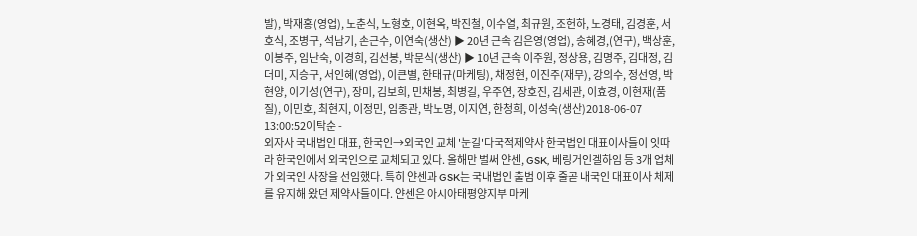발), 박재홍(영업), 노춘식, 노형호, 이현옥, 박진철, 이수열, 최규원, 조헌하, 노경태, 김경훈, 서호식, 조병구, 석남기, 손근수, 이연숙(생산) ▶ 20년 근속 김은영(영업), 송혜경,(연구), 백상훈, 이봉주, 임난숙, 이경희, 김선봉, 박문식(생산) ▶ 10년 근속 이주원, 정상용, 김명주, 김대정, 김더미, 지승구, 서인혜(영업), 이큰별, 한태규(마케팅), 채정현, 이진주(재무), 강의수, 정선영, 박현양, 이기성(연구), 장미, 김보희, 민채봉, 최병길, 우주연, 장호진, 김세관, 이효경, 이현재(품질), 이민호, 최현지, 이정민, 임종관, 박노명, 이지연, 한청희, 이성숙(생산)2018-06-07 13:00:52이탁순 -
외자사 국내법인 대표, 한국인→외국인 교체 '눈길'다국적제약사 한국법인 대표이사들이 잇따라 한국인에서 외국인으로 교체되고 있다. 올해만 벌써 얀센, GSK, 베링거인겔하임 등 3개 업체가 외국인 사장을 선임했다. 특히 얀센과 GSK는 국내법인 출범 이후 줄곧 내국인 대표이사 체제를 유지해 왔던 제약사들이다. 얀센은 아시아태평양지부 마케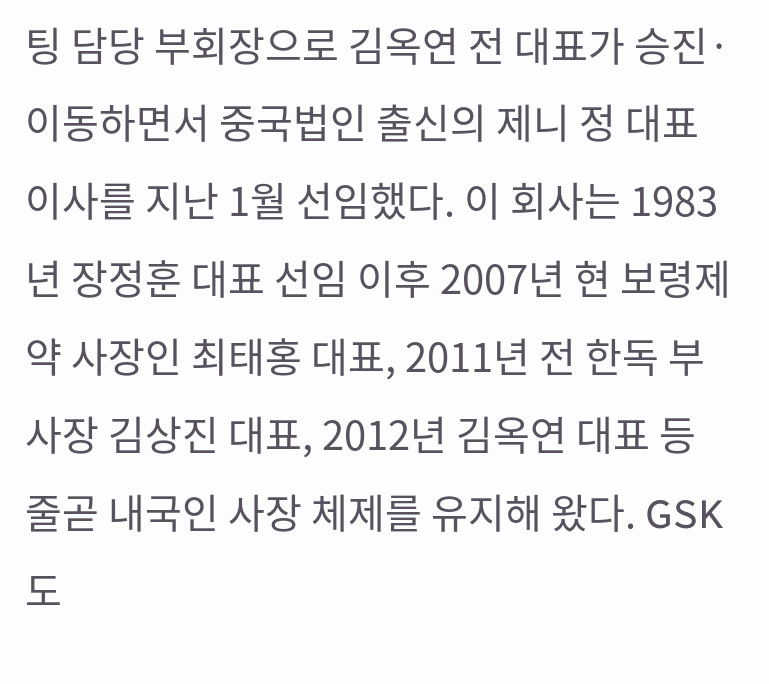팅 담당 부회장으로 김옥연 전 대표가 승진·이동하면서 중국법인 출신의 제니 정 대표이사를 지난 1월 선임했다. 이 회사는 1983년 장정훈 대표 선임 이후 2007년 현 보령제약 사장인 최태홍 대표, 2011년 전 한독 부사장 김상진 대표, 2012년 김옥연 대표 등 줄곧 내국인 사장 체제를 유지해 왔다. GSK도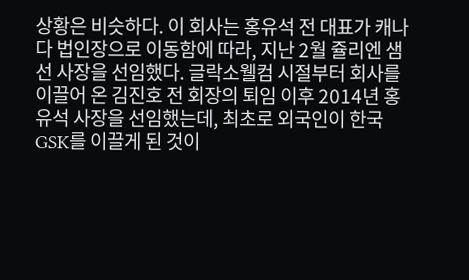상황은 비슷하다. 이 회사는 홍유석 전 대표가 캐나다 법인장으로 이동함에 따라, 지난 2월 쥴리엔 샘선 사장을 선임했다. 글락소웰컴 시절부터 회사를 이끌어 온 김진호 전 회장의 퇴임 이후 2014년 홍유석 사장을 선임했는데, 최초로 외국인이 한국GSK를 이끌게 된 것이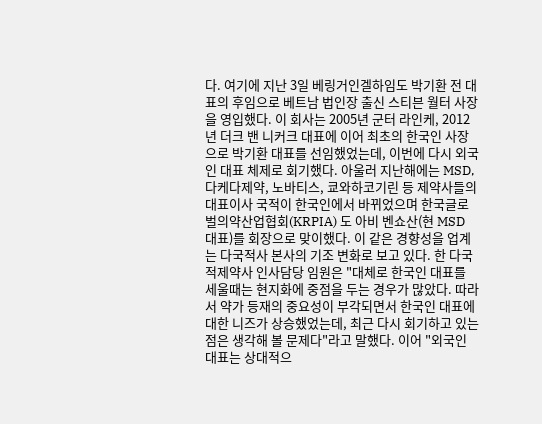다. 여기에 지난 3일 베링거인겔하임도 박기환 전 대표의 후임으로 베트남 법인장 출신 스티븐 월터 사장을 영입했다. 이 회사는 2005년 군터 라인케, 2012년 더크 밴 니커크 대표에 이어 최초의 한국인 사장으로 박기환 대표를 선임했었는데, 이번에 다시 외국인 대표 체제로 회기했다. 아울러 지난해에는 MSD, 다케다제약, 노바티스, 쿄와하코기린 등 제약사들의 대표이사 국적이 한국인에서 바뀌었으며 한국글로벌의약산업협회(KRPIA) 도 아비 벤쇼산(현 MSD 대표)를 회장으로 맞이했다. 이 같은 경향성을 업계는 다국적사 본사의 기조 변화로 보고 있다. 한 다국적제약사 인사담당 임원은 "대체로 한국인 대표를 세울때는 현지화에 중점을 두는 경우가 많았다. 따라서 약가 등재의 중요성이 부각되면서 한국인 대표에 대한 니즈가 상승했었는데, 최근 다시 회기하고 있는 점은 생각해 볼 문제다"라고 말했다. 이어 "외국인 대표는 상대적으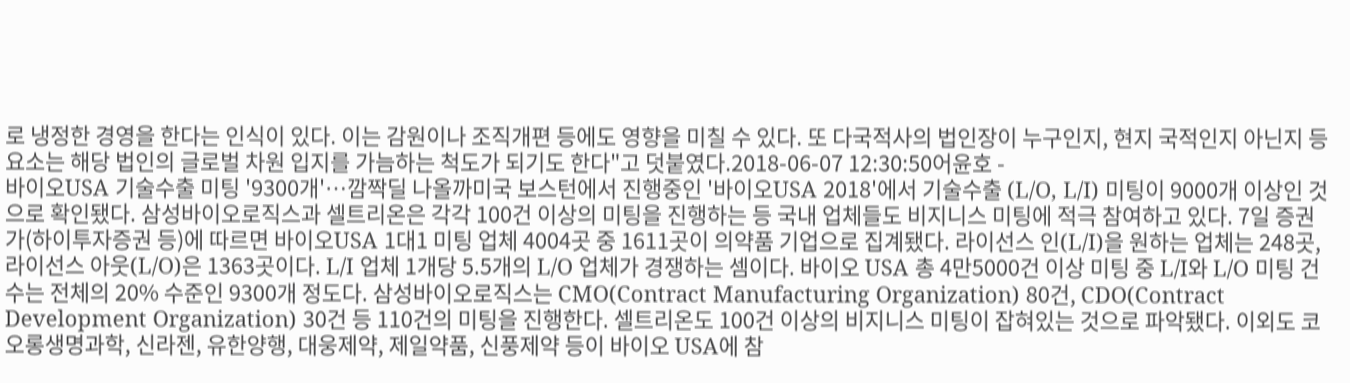로 냉정한 경영을 한다는 인식이 있다. 이는 감원이나 조직개편 등에도 영향을 미칠 수 있다. 또 다국적사의 법인장이 누구인지, 현지 국적인지 아닌지 등 요소는 해당 법인의 글로벌 차원 입지를 가늠하는 척도가 되기도 한다"고 덧붙였다.2018-06-07 12:30:50어윤호 -
바이오USA 기술수출 미팅 '9300개'…깜짝딜 나올까미국 보스턴에서 진행중인 '바이오USA 2018'에서 기술수출 (L/O, L/I) 미팅이 9000개 이상인 것으로 확인됐다. 삼성바이오로직스과 셀트리온은 각각 100건 이상의 미팅을 진행하는 등 국내 업체들도 비지니스 미팅에 적극 참여하고 있다. 7일 증권가(하이투자증권 등)에 따르면 바이오USA 1대1 미팅 업체 4004곳 중 1611곳이 의약품 기업으로 집계됐다. 라이선스 인(L/I)을 원하는 업체는 248곳, 라이선스 아웃(L/O)은 1363곳이다. L/I 업체 1개당 5.5개의 L/O 업체가 경쟁하는 셈이다. 바이오 USA 총 4만5000건 이상 미팅 중 L/I와 L/O 미팅 건수는 전체의 20% 수준인 9300개 정도다. 삼성바이오로직스는 CMO(Contract Manufacturing Organization) 80건, CDO(Contract Development Organization) 30건 등 110건의 미팅을 진행한다. 셀트리온도 100건 이상의 비지니스 미팅이 잡혀있는 것으로 파악됐다. 이외도 코오롱생명과학, 신라젠, 유한양행, 대웅제약, 제일약품, 신풍제약 등이 바이오 USA에 참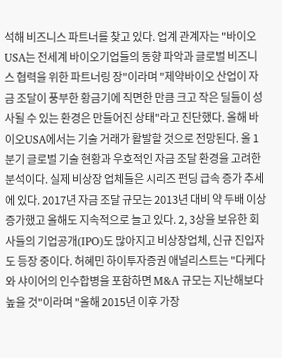석해 비즈니스 파트너를 찾고 있다. 업계 관계자는 "바이오USA는 전세계 바이오기업들의 동향 파악과 글로벌 비즈니스 협력을 위한 파트너링 장"이라며 "제약바이오 산업이 자금 조달이 풍부한 황금기에 직면한 만큼 크고 작은 딜들이 성사될 수 있는 환경은 만들어진 상태"라고 진단했다. 올해 바이오USA에서는 기술 거래가 활발할 것으로 전망된다. 올 1분기 글로벌 기술 현황과 우호적인 자금 조달 환경을 고려한 분석이다. 실제 비상장 업체들은 시리즈 펀딩 급속 증가 추세에 있다. 2017년 자금 조달 규모는 2013년 대비 약 두배 이상 증가했고 올해도 지속적으로 늘고 있다. 2, 3상을 보유한 회사들의 기업공개(IPO)도 많아지고 비상장업체, 신규 진입자도 등장 중이다. 허혜민 하이투자증권 애널리스트는 "다케다와 샤이어의 인수합병을 포함하면 M&A 규모는 지난해보다 높을 것"이라며 "올해 2015년 이후 가장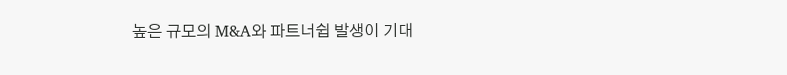높은 규모의 M&A와 파트너쉽 발생이 기대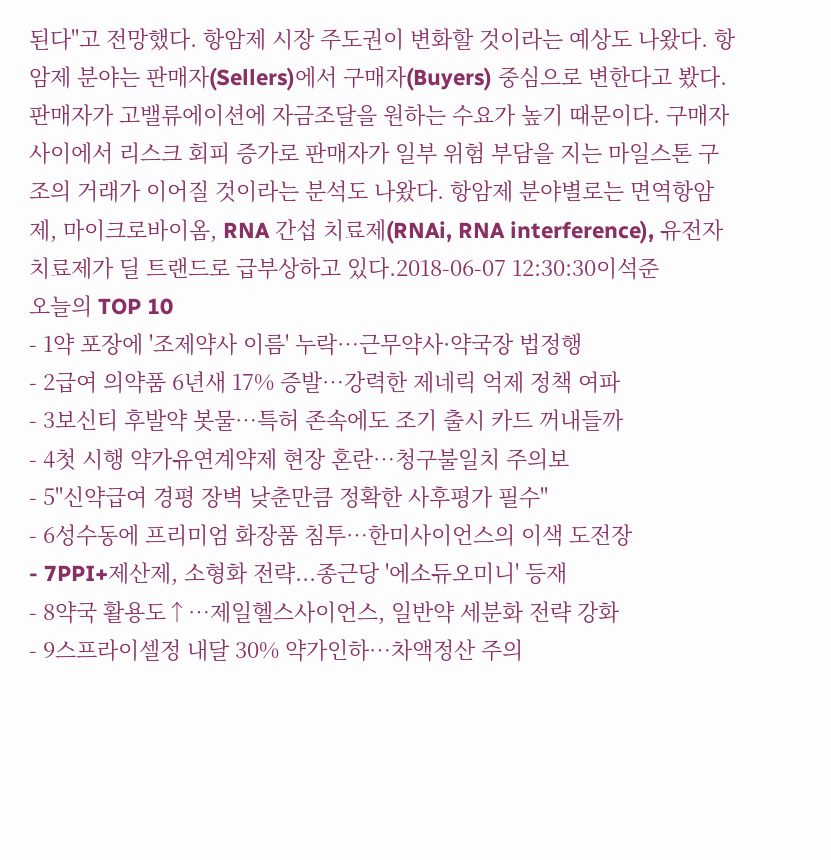된다"고 전망했다. 항암제 시장 주도권이 변화할 것이라는 예상도 나왔다. 항암제 분야는 판매자(Sellers)에서 구매자(Buyers) 중심으로 변한다고 봤다. 판매자가 고밸류에이션에 자금조달을 원하는 수요가 높기 때문이다. 구매자 사이에서 리스크 회피 증가로 판매자가 일부 위험 부담을 지는 마일스톤 구조의 거래가 이어질 것이라는 분석도 나왔다. 항암제 분야별로는 면역항암제, 마이크로바이옴, RNA 간섭 치료제(RNAi, RNA interference), 유전자 치료제가 딜 트랜드로 급부상하고 있다.2018-06-07 12:30:30이석준
오늘의 TOP 10
- 1약 포장에 '조제약사 이름' 누락…근무약사·약국장 법정행
- 2급여 의약품 6년새 17% 증발…강력한 제네릭 억제 정책 여파
- 3보신티 후발약 봇물…특허 존속에도 조기 출시 카드 꺼내들까
- 4첫 시행 약가유연계약제 현장 혼란…청구불일치 주의보
- 5"신약급여 경평 장벽 낮춘만큼 정확한 사후평가 필수"
- 6성수동에 프리미엄 화장품 침투…한미사이언스의 이색 도전장
- 7PPI+제산제, 소형화 전략...종근당 '에소듀오미니' 등재
- 8약국 활용도↑…제일헬스사이언스, 일반약 세분화 전략 강화
- 9스프라이셀정 내달 30% 약가인하…차액정산 주의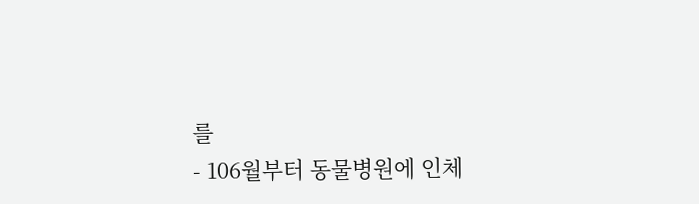를
- 106월부터 동물병원에 인체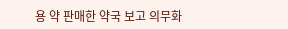용 약 판매한 약국 보고 의무화